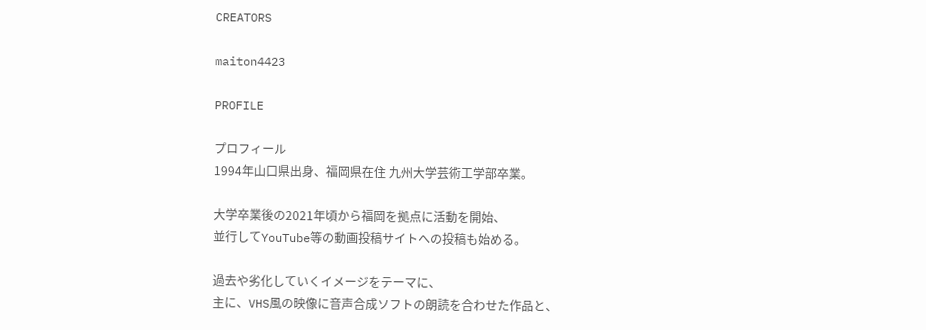CREATORS

maiton4423

PROFILE

プロフィール
1994年山口県出身、福岡県在住 九州大学芸術工学部卒業。

大学卒業後の2021年頃から福岡を拠点に活動を開始、
並行してYouTube等の動画投稿サイトへの投稿も始める。

過去や劣化していくイメージをテーマに、
主に、VHS風の映像に音声合成ソフトの朗読を合わせた作品と、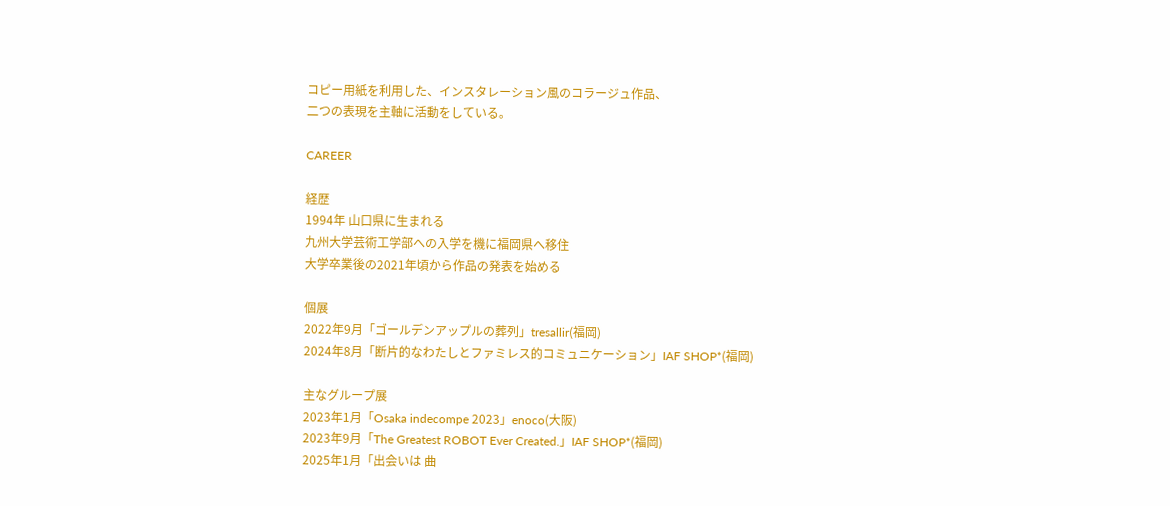コピー用紙を利用した、インスタレーション風のコラージュ作品、
二つの表現を主軸に活動をしている。

CAREER

経歴
1994年 山口県に生まれる
九州大学芸術工学部への入学を機に福岡県へ移住
大学卒業後の2021年頃から作品の発表を始める

個展
2022年9月「ゴールデンアップルの葬列」tresallir(福岡)
2024年8月「断片的なわたしとファミレス的コミュニケーション」IAF SHOP*(福岡)

主なグループ展
2023年1月「Osaka indecompe 2023」enoco(大阪)
2023年9月「The Greatest ROBOT Ever Created.」IAF SHOP*(福岡)
2025年1月「出会いは 曲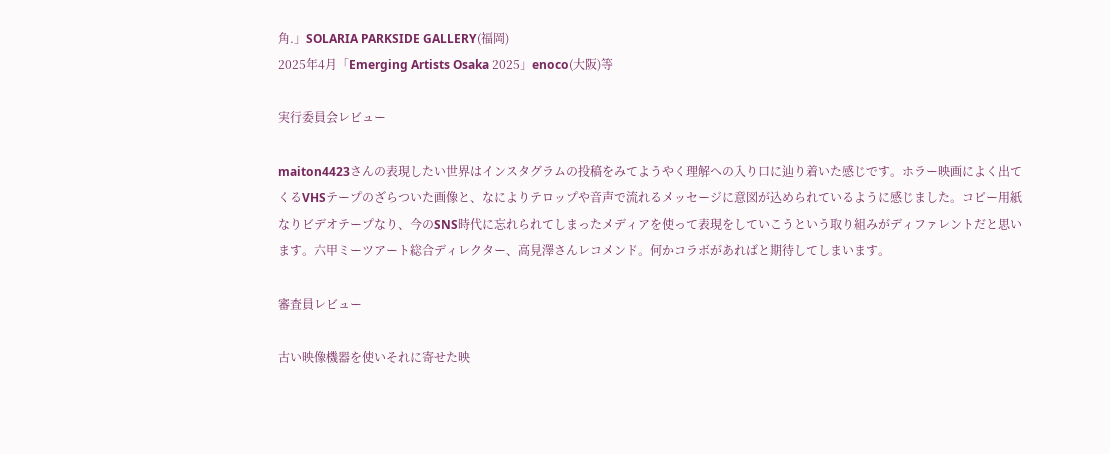角.」SOLARIA PARKSIDE GALLERY(福岡)
2025年4月「Emerging Artists Osaka 2025」enoco(大阪)等

実行委員会レビュー

maiton4423さんの表現したい世界はインスタグラムの投稿をみてようやく理解への入り口に辿り着いた感じです。ホラー映画によく出てくるVHSテープのざらついた画像と、なによりテロップや音声で流れるメッセージに意図が込められているように感じました。コピー用紙なりビデオテープなり、今のSNS時代に忘れられてしまったメディアを使って表現をしていこうという取り組みがディファレントだと思います。六甲ミーツアート総合ディレクター、高見澤さんレコメンド。何かコラボがあればと期待してしまいます。

審査員レビュー

古い映像機器を使いそれに寄せた映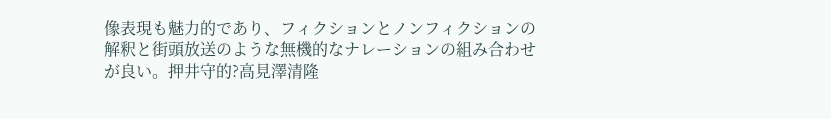像表現も魅力的であり、フィクションとノンフィクションの解釈と街頭放送のような無機的なナレーションの組み合わせが良い。押井守的?高見澤清隆